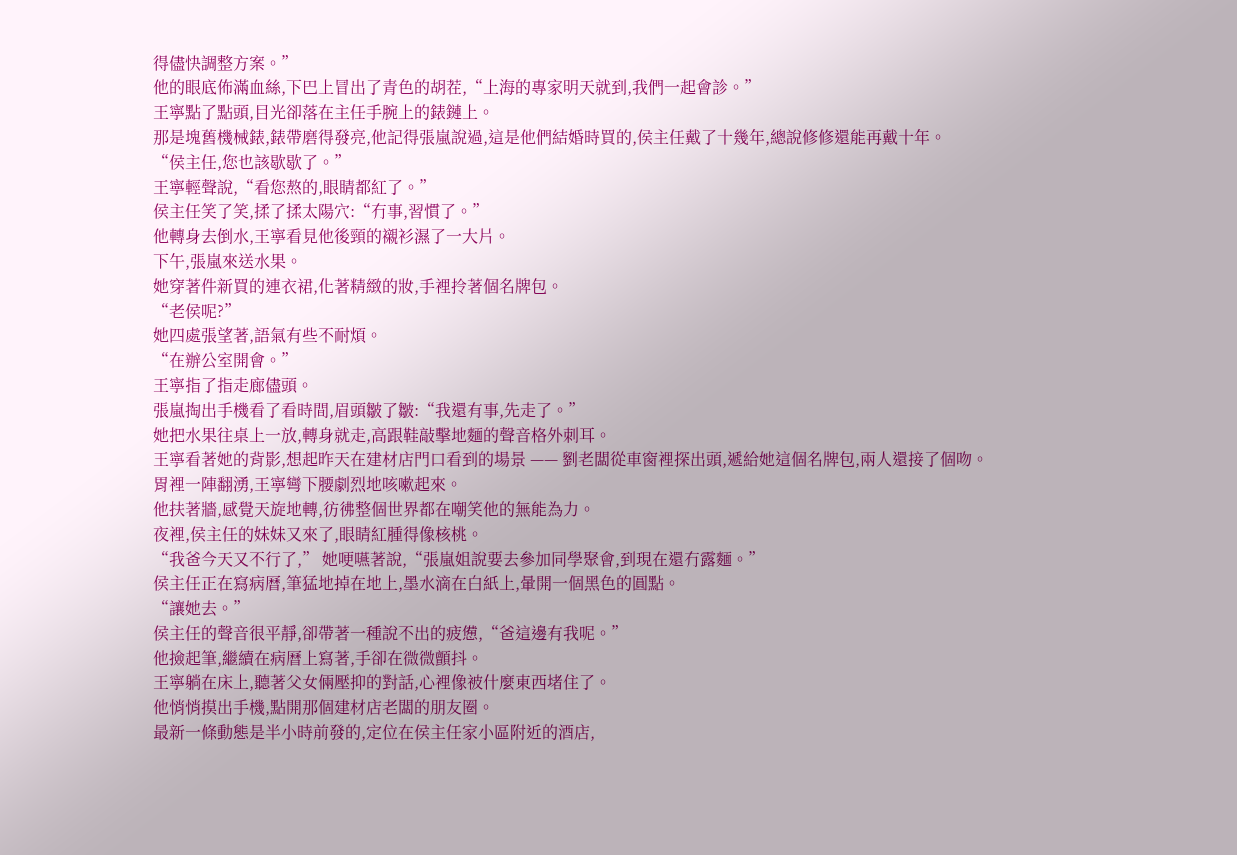得儘快調整方案。”
他的眼底佈滿血絲,下巴上冒出了青色的胡茬,“上海的專家明天就到,我們一起會診。”
王寧點了點頭,目光卻落在主任手腕上的錶鏈上。
那是塊舊機械錶,錶帶磨得發亮,他記得張嵐說過,這是他們結婚時買的,侯主任戴了十幾年,總說修修還能再戴十年。
“侯主任,您也該歇歇了。”
王寧輕聲說,“看您熬的,眼睛都紅了。”
侯主任笑了笑,揉了揉太陽穴:“冇事,習慣了。”
他轉身去倒水,王寧看見他後頸的襯衫濕了一大片。
下午,張嵐來送水果。
她穿著件新買的連衣裙,化著精緻的妝,手裡拎著個名牌包。
“老侯呢?”
她四處張望著,語氣有些不耐煩。
“在辦公室開會。”
王寧指了指走廊儘頭。
張嵐掏出手機看了看時間,眉頭皺了皺:“我還有事,先走了。”
她把水果往桌上一放,轉身就走,高跟鞋敲擊地麵的聲音格外刺耳。
王寧看著她的背影,想起昨天在建材店門口看到的場景 —— 劉老闆從車窗裡探出頭,遞給她這個名牌包,兩人還接了個吻。
胃裡一陣翻湧,王寧彎下腰劇烈地咳嗽起來。
他扶著牆,感覺天旋地轉,彷彿整個世界都在嘲笑他的無能為力。
夜裡,侯主任的妹妹又來了,眼睛紅腫得像核桃。
“我爸今天又不行了,” 她哽嚥著說,“張嵐姐說要去參加同學聚會,到現在還冇露麵。”
侯主任正在寫病曆,筆猛地掉在地上,墨水滴在白紙上,暈開一個黑色的圓點。
“讓她去。”
侯主任的聲音很平靜,卻帶著一種說不出的疲憊,“爸這邊有我呢。”
他撿起筆,繼續在病曆上寫著,手卻在微微顫抖。
王寧躺在床上,聽著父女倆壓抑的對話,心裡像被什麼東西堵住了。
他悄悄摸出手機,點開那個建材店老闆的朋友圈。
最新一條動態是半小時前發的,定位在侯主任家小區附近的酒店,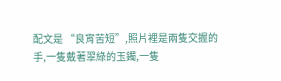配文是 “良宵苦短”,照片裡是兩隻交握的手,一隻戴著翠綠的玉鐲,一隻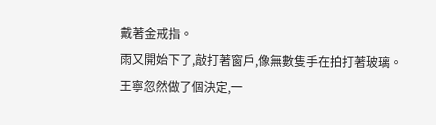戴著金戒指。
雨又開始下了,敲打著窗戶,像無數隻手在拍打著玻璃。
王寧忽然做了個決定,一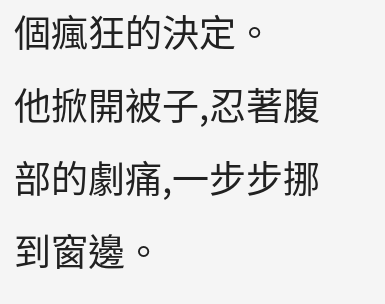個瘋狂的決定。
他掀開被子,忍著腹部的劇痛,一步步挪到窗邊。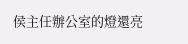侯主任辦公室的燈還亮